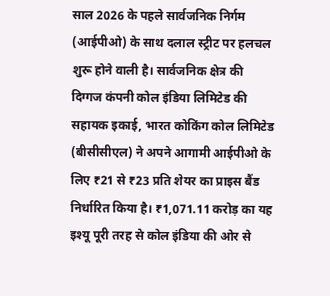साल 2026 के पहले सार्वजनिक निर्गम (आईपीओ) के साथ दलाल स्ट्रीट पर हलचल शुरू होने वाली है। सार्वजनिक क्षेत्र की दिग्गज कंपनी कोल इंडिया लिमिटेड की सहायक इकाई, भारत कोकिंग कोल लिमिटेड (बीसीसीएल) ने अपने आगामी आईपीओ के लिए ₹21 से ₹23 प्रति शेयर का प्राइस बैंड निर्धारित किया है। ₹1,071.11 करोड़ का यह इश्यू पूरी तरह से कोल इंडिया की ओर से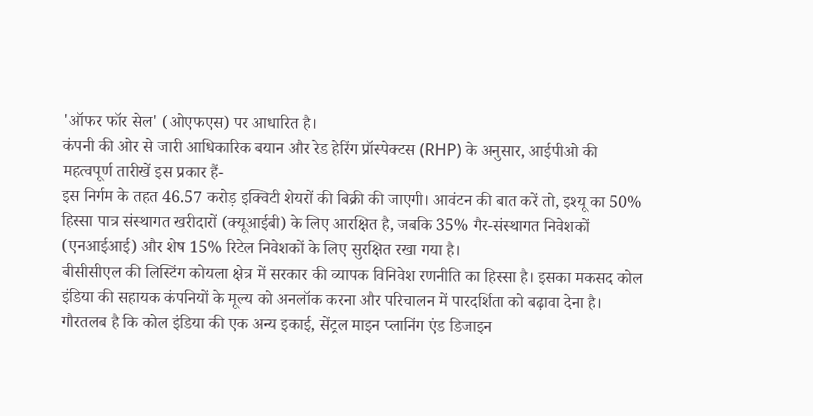'ऑफर फॉर सेल' (ओएफएस) पर आधारित है।
कंपनी की ओर से जारी आधिकारिक बयान और रेड हेरिंग प्रॉस्पेक्टस (RHP) के अनुसार, आईपीओ की महत्वपूर्ण तारीखें इस प्रकार हैं-
इस निर्गम के तहत 46.57 करोड़ इक्विटी शेयरों की बिक्री की जाएगी। आवंटन की बात करें तो, इश्यू का 50% हिस्सा पात्र संस्थागत खरीदारों (क्यूआईबी) के लिए आरक्षित है, जबकि 35% गैर-संस्थागत निवेशकों (एनआईआई) और शेष 15% रिटेल निवेशकों के लिए सुरक्षित रखा गया है।
बीसीसीएल की लिस्टिंग कोयला क्षेत्र में सरकार की व्यापक विनिवेश रणनीति का हिस्सा है। इसका मकसद कोल इंडिया की सहायक कंपनियों के मूल्य को अनलॉक करना और परिचालन में पारदर्शिता को बढ़ावा देना है। गौरतलब है कि कोल इंडिया की एक अन्य इकाई, सेंट्रल माइन प्लानिंग एंड डिजाइन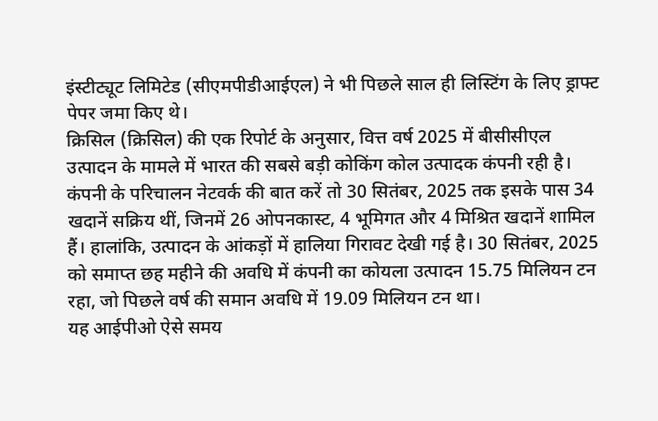इंस्टीट्यूट लिमिटेड (सीएमपीडीआईएल) ने भी पिछले साल ही लिस्टिंग के लिए ड्राफ्ट पेपर जमा किए थे।
क्रिसिल (क्रिसिल) की एक रिपोर्ट के अनुसार, वित्त वर्ष 2025 में बीसीसीएल उत्पादन के मामले में भारत की सबसे बड़ी कोकिंग कोल उत्पादक कंपनी रही है। कंपनी के परिचालन नेटवर्क की बात करें तो 30 सितंबर, 2025 तक इसके पास 34 खदानें सक्रिय थीं, जिनमें 26 ओपनकास्ट, 4 भूमिगत और 4 मिश्रित खदानें शामिल हैं। हालांकि, उत्पादन के आंकड़ों में हालिया गिरावट देखी गई है। 30 सितंबर, 2025 को समाप्त छह महीने की अवधि में कंपनी का कोयला उत्पादन 15.75 मिलियन टन रहा, जो पिछले वर्ष की समान अवधि में 19.09 मिलियन टन था।
यह आईपीओ ऐसे समय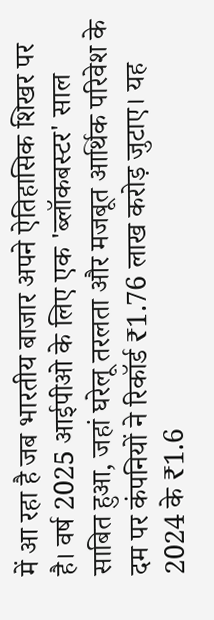में आ रहा है जब भारतीय बाजार अपने ऐतिहासिक शिखर पर है। वर्ष 2025 आईपीओ के लिए एक 'ब्लॉकबस्टर' साल साबित हुआ, जहां घरेलू तरलता और मजबूत आर्थिक परिवेश के दम पर कंपनियों ने रिकॉर्ड ₹1.76 लाख करोड़ जुटाए। यह 2024 के ₹1.6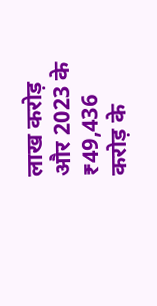लाख करोड़ और 2023 के ₹49,436 करोड़ के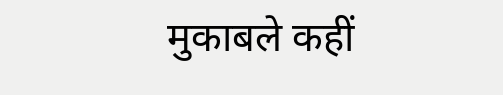मुकाबले कहीं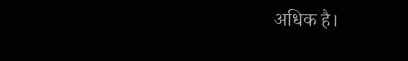अधिक है।